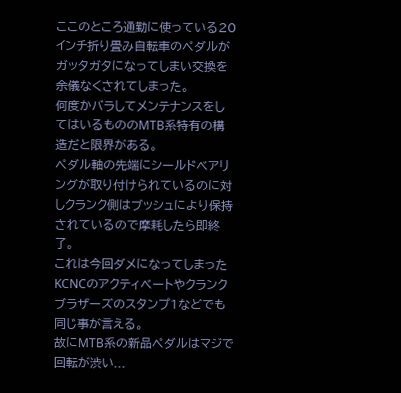ここのところ通勤に使っている20インチ折り畳み自転車のペダルがガッタガタになってしまい交換を余儀なくされてしまった。
何度かバラしてメンテナンスをしてはいるもののMTB系特有の構造だと限界がある。
ペダル軸の先端にシールドベアリングが取り付けられているのに対しクランク側はブッシュにより保持されているので摩耗したら即終了。
これは今回ダメになってしまったKCNCのアクティベートやクランクブラザーズのスタンプ1などでも同じ事が言える。
故にMTB系の新品ペダルはマジで回転が渋い...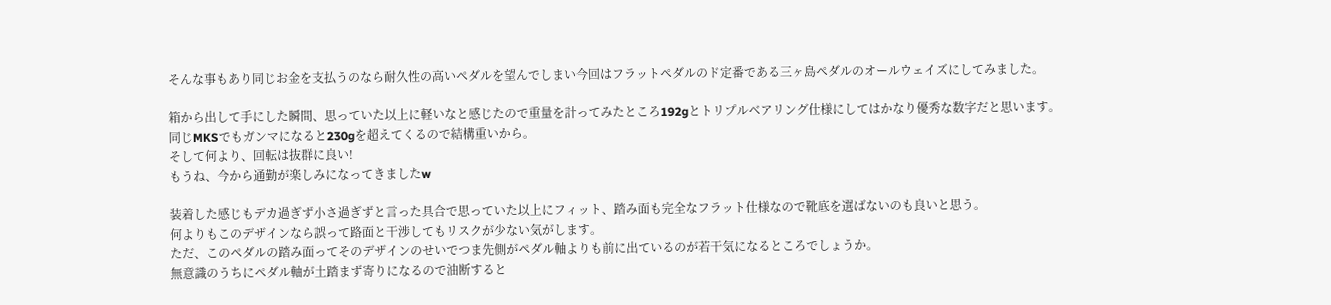そんな事もあり同じお金を支払うのなら耐久性の高いペダルを望んでしまい今回はフラットペダルのド定番である三ヶ島ペダルのオールウェイズにしてみました。

箱から出して手にした瞬間、思っていた以上に軽いなと感じたので重量を計ってみたところ192gとトリプルベアリング仕様にしてはかなり優秀な数字だと思います。
同じMKSでもガンマになると230gを超えてくるので結構重いから。
そして何より、回転は抜群に良い!
もうね、今から通勤が楽しみになってきましたw

装着した感じもデカ過ぎず小さ過ぎずと言った具合で思っていた以上にフィット、踏み面も完全なフラット仕様なので靴底を選ばないのも良いと思う。
何よりもこのデザインなら誤って路面と干渉してもリスクが少ない気がします。
ただ、このペダルの踏み面ってそのデザインのせいでつま先側がペダル軸よりも前に出ているのが若干気になるところでしょうか。
無意識のうちにペダル軸が土踏まず寄りになるので油断すると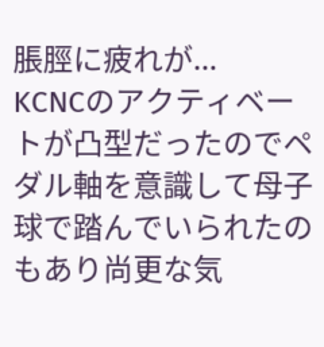脹脛に疲れが...
KCNCのアクティベートが凸型だったのでペダル軸を意識して母子球で踏んでいられたのもあり尚更な気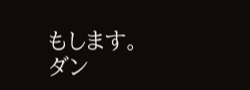もします。
ダン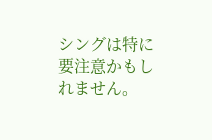シングは特に要注意かもしれません。